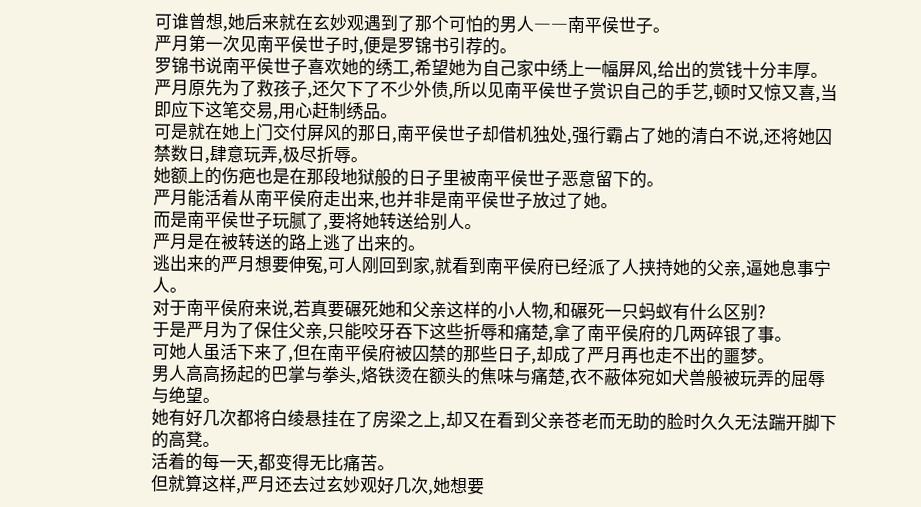可谁曾想,她后来就在玄妙观遇到了那个可怕的男人――南平侯世子。
严月第一次见南平侯世子时,便是罗锦书引荐的。
罗锦书说南平侯世子喜欢她的绣工,希望她为自己家中绣上一幅屏风,给出的赏钱十分丰厚。
严月原先为了救孩子,还欠下了不少外债,所以见南平侯世子赏识自己的手艺,顿时又惊又喜,当即应下这笔交易,用心赶制绣品。
可是就在她上门交付屏风的那日,南平侯世子却借机独处,强行霸占了她的清白不说,还将她囚禁数日,肆意玩弄,极尽折辱。
她额上的伤疤也是在那段地狱般的日子里被南平侯世子恶意留下的。
严月能活着从南平侯府走出来,也并非是南平侯世子放过了她。
而是南平侯世子玩腻了,要将她转送给别人。
严月是在被转送的路上逃了出来的。
逃出来的严月想要伸冤,可人刚回到家,就看到南平侯府已经派了人挟持她的父亲,逼她息事宁人。
对于南平侯府来说,若真要碾死她和父亲这样的小人物,和碾死一只蚂蚁有什么区别?
于是严月为了保住父亲,只能咬牙吞下这些折辱和痛楚,拿了南平侯府的几两碎银了事。
可她人虽活下来了,但在南平侯府被囚禁的那些日子,却成了严月再也走不出的噩梦。
男人高高扬起的巴掌与拳头,烙铁烫在额头的焦味与痛楚,衣不蔽体宛如犬兽般被玩弄的屈辱与绝望。
她有好几次都将白绫悬挂在了房梁之上,却又在看到父亲苍老而无助的脸时久久无法踹开脚下的高凳。
活着的每一天,都变得无比痛苦。
但就算这样,严月还去过玄妙观好几次,她想要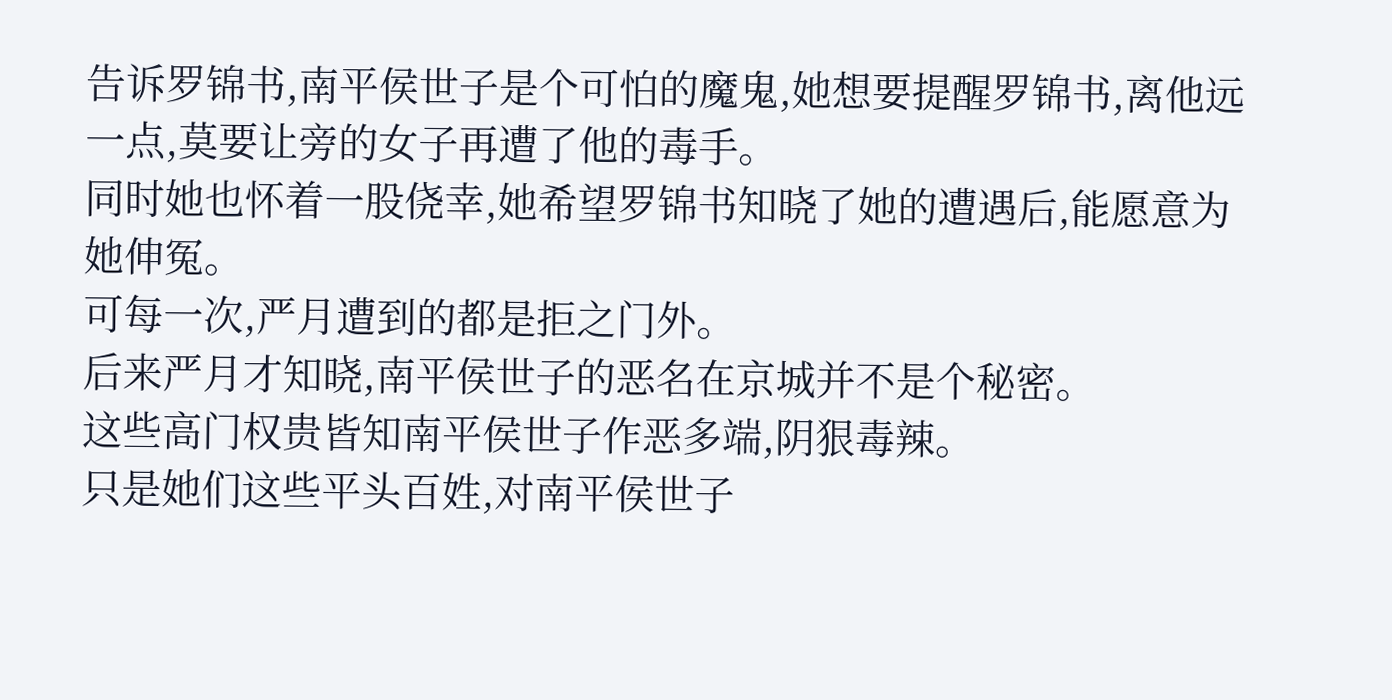告诉罗锦书,南平侯世子是个可怕的魔鬼,她想要提醒罗锦书,离他远一点,莫要让旁的女子再遭了他的毒手。
同时她也怀着一股侥幸,她希望罗锦书知晓了她的遭遇后,能愿意为她伸冤。
可每一次,严月遭到的都是拒之门外。
后来严月才知晓,南平侯世子的恶名在京城并不是个秘密。
这些高门权贵皆知南平侯世子作恶多端,阴狠毒辣。
只是她们这些平头百姓,对南平侯世子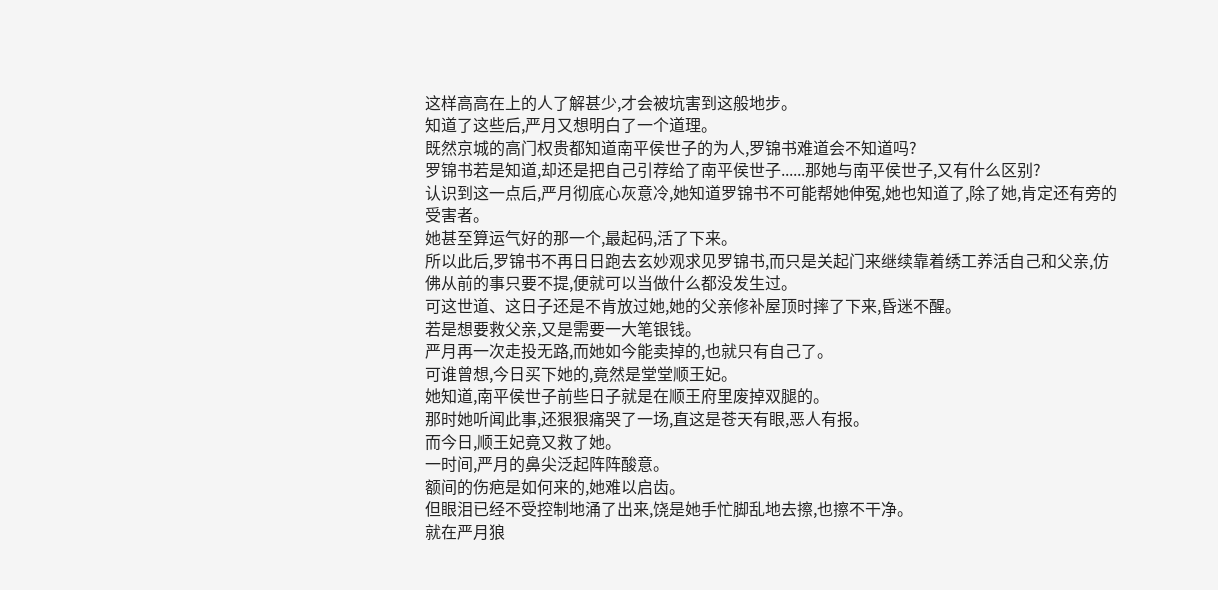这样高高在上的人了解甚少,才会被坑害到这般地步。
知道了这些后,严月又想明白了一个道理。
既然京城的高门权贵都知道南平侯世子的为人,罗锦书难道会不知道吗?
罗锦书若是知道,却还是把自己引荐给了南平侯世子......那她与南平侯世子,又有什么区别?
认识到这一点后,严月彻底心灰意冷,她知道罗锦书不可能帮她伸冤,她也知道了,除了她,肯定还有旁的受害者。
她甚至算运气好的那一个,最起码,活了下来。
所以此后,罗锦书不再日日跑去玄妙观求见罗锦书,而只是关起门来继续靠着绣工养活自己和父亲,仿佛从前的事只要不提,便就可以当做什么都没发生过。
可这世道、这日子还是不肯放过她,她的父亲修补屋顶时摔了下来,昏迷不醒。
若是想要救父亲,又是需要一大笔银钱。
严月再一次走投无路,而她如今能卖掉的,也就只有自己了。
可谁曾想,今日买下她的,竟然是堂堂顺王妃。
她知道,南平侯世子前些日子就是在顺王府里废掉双腿的。
那时她听闻此事,还狠狠痛哭了一场,直这是苍天有眼,恶人有报。
而今日,顺王妃竟又救了她。
一时间,严月的鼻尖泛起阵阵酸意。
额间的伤疤是如何来的,她难以启齿。
但眼泪已经不受控制地涌了出来,饶是她手忙脚乱地去擦,也擦不干净。
就在严月狼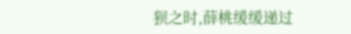狈之时,薛桃缓缓递过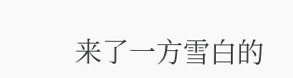来了一方雪白的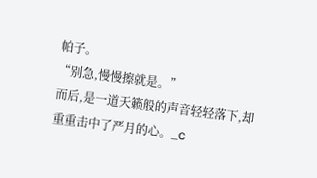帕子。
“别急,慢慢擦就是。”
而后,是一道天籁般的声音轻轻落下,却重重击中了严月的心。_c